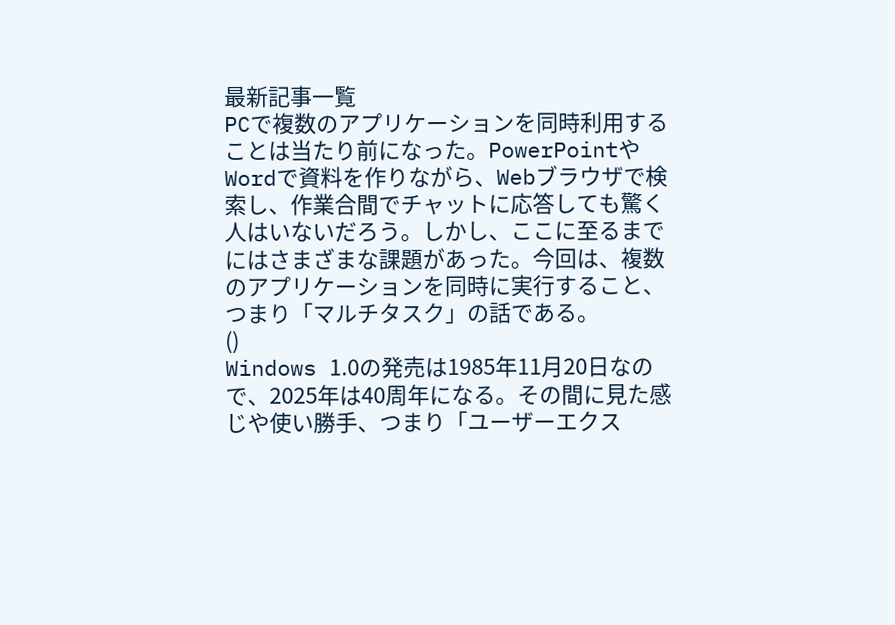最新記事一覧
PCで複数のアプリケーションを同時利用することは当たり前になった。PowerPointやWordで資料を作りながら、Webブラウザで検索し、作業合間でチャットに応答しても驚く人はいないだろう。しかし、ここに至るまでにはさまざまな課題があった。今回は、複数のアプリケーションを同時に実行すること、つまり「マルチタスク」の話である。
()
Windows 1.0の発売は1985年11月20日なので、2025年は40周年になる。その間に見た感じや使い勝手、つまり「ユーザーエクス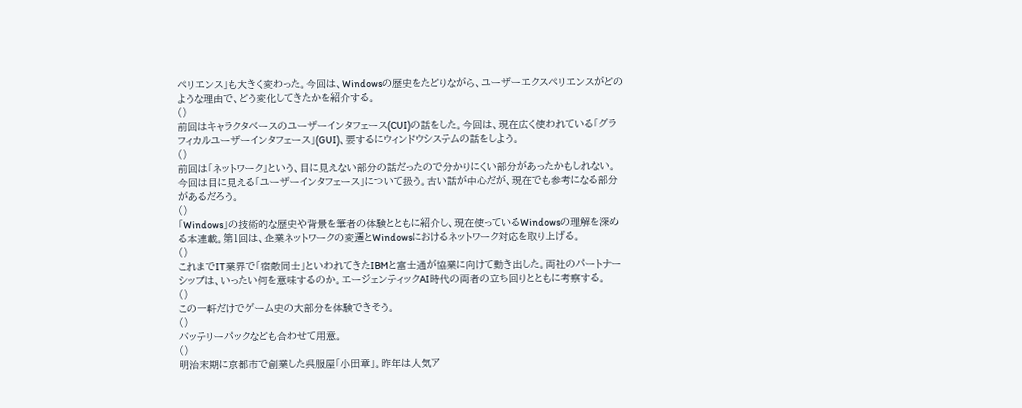ペリエンス」も大きく変わった。今回は、Windowsの歴史をたどりながら、ユーザーエクスペリエンスがどのような理由で、どう変化してきたかを紹介する。
()
前回はキャラクタベースのユーザーインタフェース(CUI)の話をした。今回は、現在広く使われている「グラフィカルユーザーインタフェース」(GUI)、要するにウィンドウシステムの話をしよう。
()
前回は「ネットワーク」という、目に見えない部分の話だったので分かりにくい部分があったかもしれない。今回は目に見える「ユーザーインタフェース」について扱う。古い話が中心だが、現在でも参考になる部分があるだろう。
()
「Windows」の技術的な歴史や背景を筆者の体験とともに紹介し、現在使っているWindowsの理解を深める本連載。第1回は、企業ネットワークの変遷とWindowsにおけるネットワーク対応を取り上げる。
()
これまでIT業界で「宿敵同士」といわれてきたIBMと富士通が協業に向けて動き出した。両社のパートナーシップは、いったい何を意味するのか。エージェンティックAI時代の両者の立ち回りとともに考察する。
()
この一軒だけでゲーム史の大部分を体験できそう。
()
バッテリーパックなども合わせて用意。
()
明治末期に京都市で創業した呉服屋「小田章」。昨年は人気ア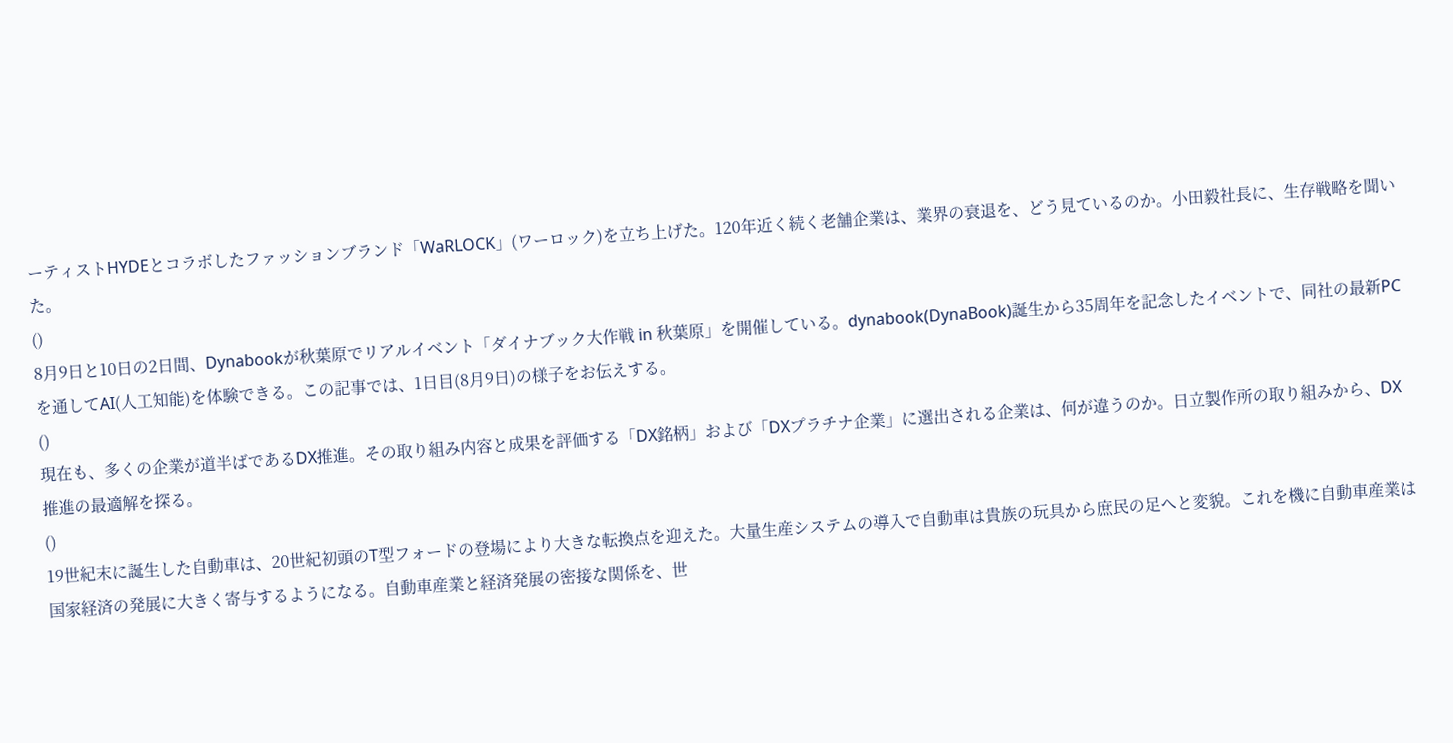ーティストHYDEとコラボしたファッションブランド「WaRLOCK」(ワーロック)を立ち上げた。120年近く続く老舗企業は、業界の衰退を、どう見ているのか。小田毅社長に、生存戦略を聞いた。
()
8月9日と10日の2日間、Dynabookが秋葉原でリアルイベント「ダイナブック大作戦 in 秋葉原」を開催している。dynabook(DynaBook)誕生から35周年を記念したイベントで、同社の最新PCを通してAI(人工知能)を体験できる。この記事では、1日目(8月9日)の様子をお伝えする。
()
現在も、多くの企業が道半ばであるDX推進。その取り組み内容と成果を評価する「DX銘柄」および「DXプラチナ企業」に選出される企業は、何が違うのか。日立製作所の取り組みから、DX推進の最適解を探る。
()
19世紀末に誕生した自動車は、20世紀初頭のT型フォードの登場により大きな転換点を迎えた。大量生産システムの導入で自動車は貴族の玩具から庶民の足へと変貌。これを機に自動車産業は国家経済の発展に大きく寄与するようになる。自動車産業と経済発展の密接な関係を、世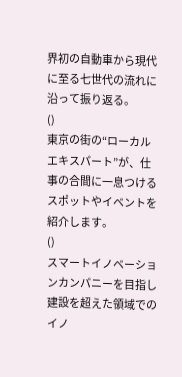界初の自動車から現代に至る七世代の流れに沿って振り返る。
()
東京の街の“ローカルエキスパート”が、仕事の合間に一息つけるスポットやイベントを紹介します。
()
スマートイノベーションカンパニーを目指し建設を超えた領域でのイノ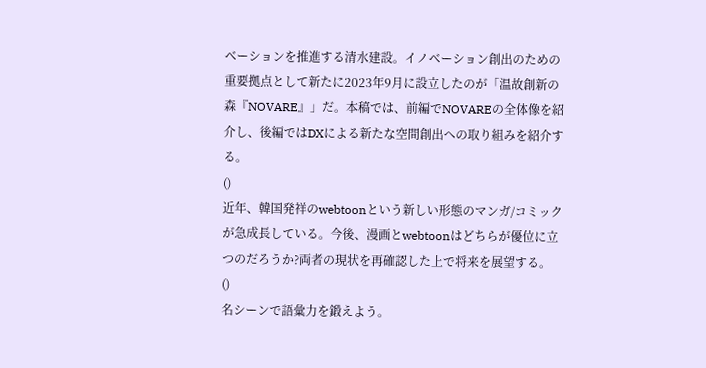ベーションを推進する清水建設。イノベーション創出のための重要拠点として新たに2023年9月に設立したのが「温故創新の森『NOVARE』」だ。本稿では、前編でNOVAREの全体像を紹介し、後編ではDXによる新たな空間創出への取り組みを紹介する。
()
近年、韓国発祥のwebtoonという新しい形態のマンガ/コミックが急成長している。今後、漫画とwebtoonはどちらが優位に立つのだろうか?両者の現状を再確認した上で将来を展望する。
()
名シーンで語彙力を鍛えよう。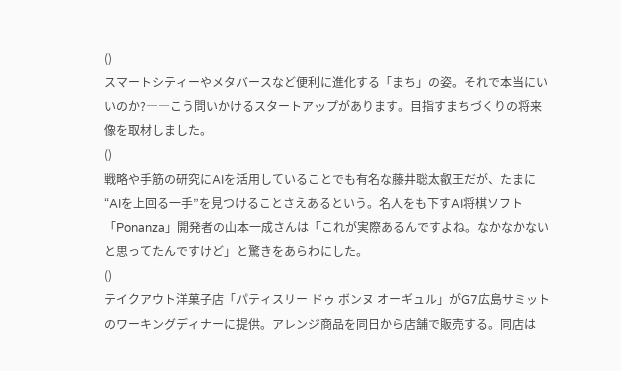()
スマートシティーやメタバースなど便利に進化する「まち」の姿。それで本当にいいのか?――こう問いかけるスタートアップがあります。目指すまちづくりの将来像を取材しました。
()
戦略や手筋の研究にAIを活用していることでも有名な藤井聡太叡王だが、たまに“AIを上回る一手”を見つけることさえあるという。名人をも下すAI将棋ソフト「Ponanza」開発者の山本一成さんは「これが実際あるんですよね。なかなかないと思ってたんですけど」と驚きをあらわにした。
()
テイクアウト洋菓子店「パティスリー ドゥ ボンヌ オーギュル」がG7広島サミットのワーキングディナーに提供。アレンジ商品を同日から店舗で販売する。同店は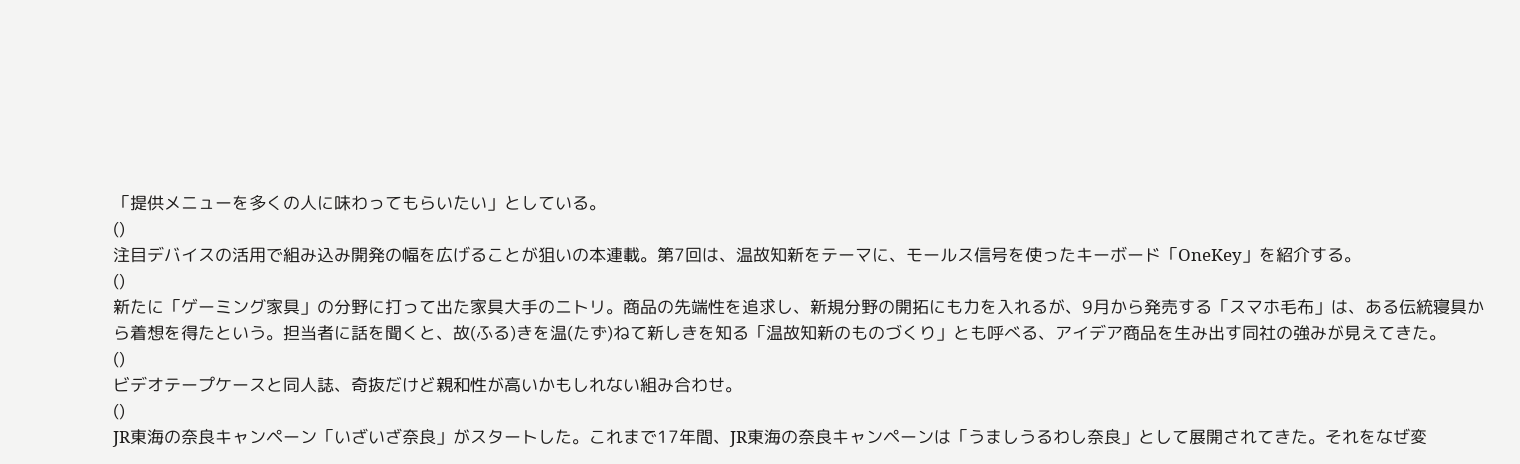「提供メニューを多くの人に味わってもらいたい」としている。
()
注目デバイスの活用で組み込み開発の幅を広げることが狙いの本連載。第7回は、温故知新をテーマに、モールス信号を使ったキーボード「OneKey」を紹介する。
()
新たに「ゲーミング家具」の分野に打って出た家具大手のニトリ。商品の先端性を追求し、新規分野の開拓にも力を入れるが、9月から発売する「スマホ毛布」は、ある伝統寝具から着想を得たという。担当者に話を聞くと、故(ふる)きを温(たず)ねて新しきを知る「温故知新のものづくり」とも呼べる、アイデア商品を生み出す同社の強みが見えてきた。
()
ビデオテープケースと同人誌、奇抜だけど親和性が高いかもしれない組み合わせ。
()
JR東海の奈良キャンペーン「いざいざ奈良」がスタートした。これまで17年間、JR東海の奈良キャンペーンは「うましうるわし奈良」として展開されてきた。それをなぜ変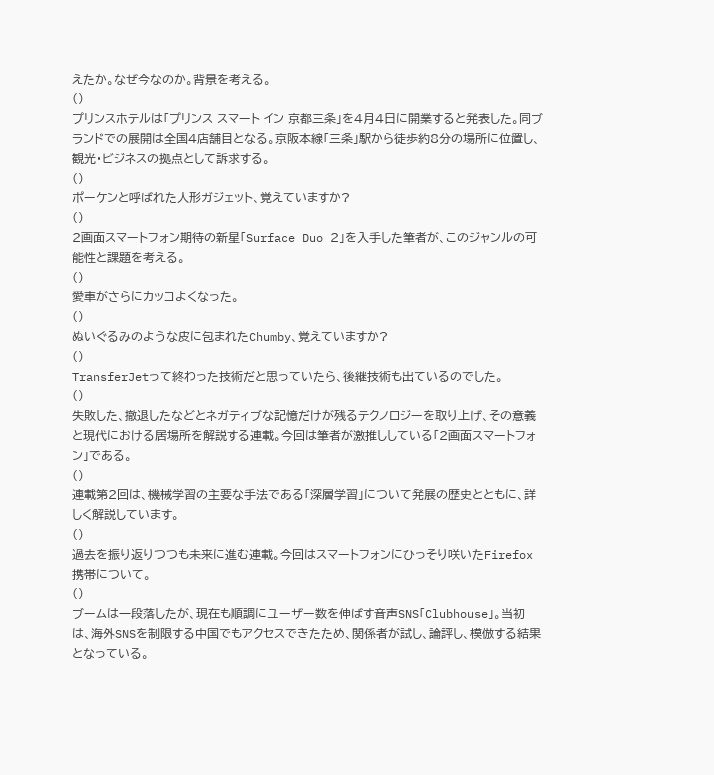えたか。なぜ今なのか。背景を考える。
()
プリンスホテルは「プリンス スマート イン 京都三条」を4月4日に開業すると発表した。同ブランドでの展開は全国4店舗目となる。京阪本線「三条」駅から徒歩約8分の場所に位置し、観光・ビジネスの拠点として訴求する。
()
ポーケンと呼ばれた人形ガジェット、覚えていますか?
()
2画面スマートフォン期待の新星「Surface Duo 2」を入手した筆者が、このジャンルの可能性と課題を考える。
()
愛車がさらにカッコよくなった。
()
ぬいぐるみのような皮に包まれたChumby、覚えていますか?
()
TransferJetって終わった技術だと思っていたら、後継技術も出ているのでした。
()
失敗した、撤退したなどとネガティブな記憶だけが残るテクノロジーを取り上げ、その意義と現代における居場所を解説する連載。今回は筆者が激推ししている「2画面スマートフォン」である。
()
連載第2回は、機械学習の主要な手法である「深層学習」について発展の歴史とともに、詳しく解説しています。
()
過去を振り返りつつも未来に進む連載。今回はスマートフォンにひっそり咲いたFirefox携帯について。
()
ブームは一段落したが、現在も順調にユーザー数を伸ばす音声SNS「Clubhouse」。当初は、海外SNSを制限する中国でもアクセスできたため、関係者が試し、論評し、模倣する結果となっている。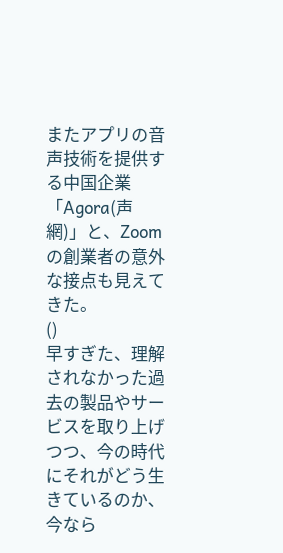またアプリの音声技術を提供する中国企業「Agora(声網)」と、Zoomの創業者の意外な接点も見えてきた。
()
早すぎた、理解されなかった過去の製品やサービスを取り上げつつ、今の時代にそれがどう生きているのか、今なら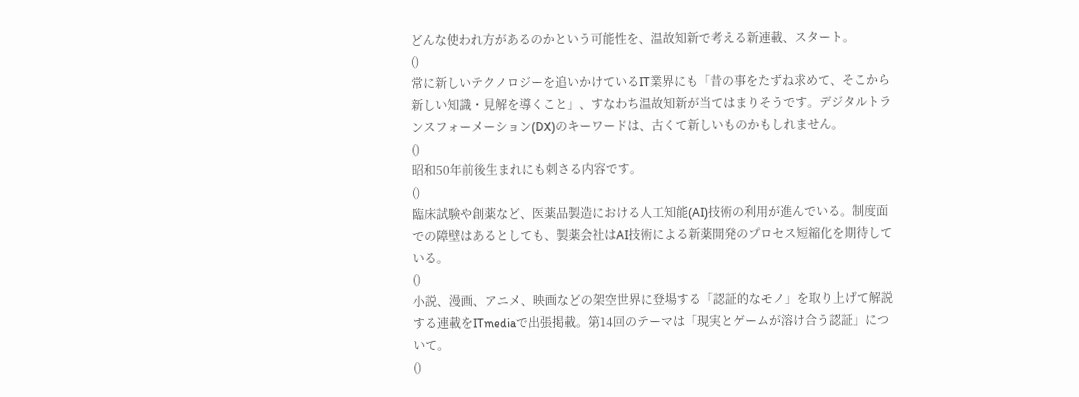どんな使われ方があるのかという可能性を、温故知新で考える新連載、スタート。
()
常に新しいテクノロジーを追いかけているIT業界にも「昔の事をたずね求めて、そこから新しい知識・見解を導くこと」、すなわち温故知新が当てはまりそうです。デジタルトランスフォーメーション(DX)のキーワードは、古くて新しいものかもしれません。
()
昭和50年前後生まれにも刺さる内容です。
()
臨床試験や創薬など、医薬品製造における人工知能(AI)技術の利用が進んでいる。制度面での障壁はあるとしても、製薬会社はAI技術による新薬開発のプロセス短縮化を期待している。
()
小説、漫画、アニメ、映画などの架空世界に登場する「認証的なモノ」を取り上げて解説する連載をITmediaで出張掲載。第14回のテーマは「現実とゲームが溶け合う認証」について。
()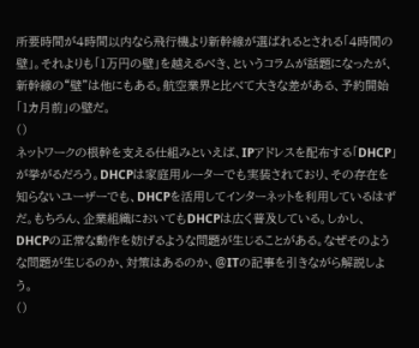所要時間が4時間以内なら飛行機より新幹線が選ばれるとされる「4時間の壁」。それよりも「1万円の壁」を越えるべき、というコラムが話題になったが、新幹線の“壁”は他にもある。航空業界と比べて大きな差がある、予約開始「1カ月前」の壁だ。
()
ネットワークの根幹を支える仕組みといえば、IPアドレスを配布する「DHCP」が挙がるだろう。DHCPは家庭用ルーターでも実装されており、その存在を知らないユーザーでも、DHCPを活用してインターネットを利用しているはずだ。もちろん、企業組織においてもDHCPは広く普及している。しかし、DHCPの正常な動作を妨げるような問題が生じることがある。なぜそのような問題が生じるのか、対策はあるのか、@ITの記事を引きながら解説しよう。
()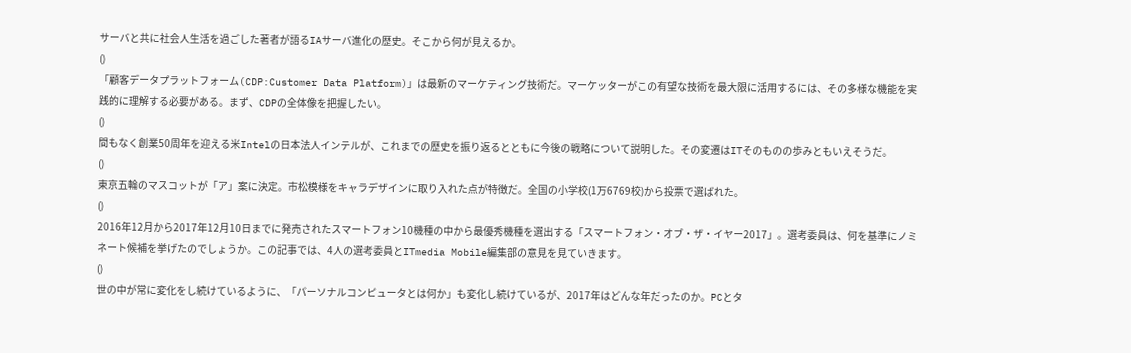サーバと共に社会人生活を過ごした著者が語るIAサーバ進化の歴史。そこから何が見えるか。
()
「顧客データプラットフォーム(CDP:Customer Data Platform)」は最新のマーケティング技術だ。マーケッターがこの有望な技術を最大限に活用するには、その多様な機能を実践的に理解する必要がある。まず、CDPの全体像を把握したい。
()
間もなく創業50周年を迎える米Intelの日本法人インテルが、これまでの歴史を振り返るとともに今後の戦略について説明した。その変遷はITそのものの歩みともいえそうだ。
()
東京五輪のマスコットが「ア」案に決定。市松模様をキャラデザインに取り入れた点が特徴だ。全国の小学校(1万6769校)から投票で選ばれた。
()
2016年12月から2017年12月10日までに発売されたスマートフォン10機種の中から最優秀機種を選出する「スマートフォン・オブ・ザ・イヤー2017」。選考委員は、何を基準にノミネート候補を挙げたのでしょうか。この記事では、4人の選考委員とITmedia Mobile編集部の意見を見ていきます。
()
世の中が常に変化をし続けているように、「パーソナルコンピュータとは何か」も変化し続けているが、2017年はどんな年だったのか。PCとタ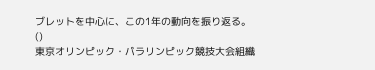ブレットを中心に、この1年の動向を振り返る。
()
東京オリンピック・パラリンピック競技大会組織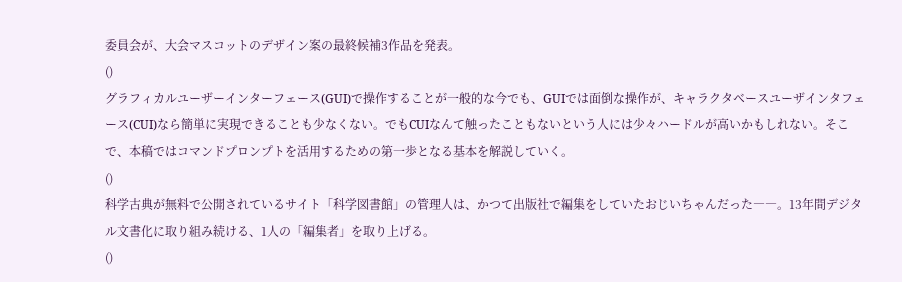委員会が、大会マスコットのデザイン案の最終候補3作品を発表。
()
グラフィカルユーザーインターフェース(GUI)で操作することが一般的な今でも、GUIでは面倒な操作が、キャラクタベースユーザインタフェース(CUI)なら簡単に実現できることも少なくない。でもCUIなんて触ったこともないという人には少々ハードルが高いかもしれない。そこで、本稿ではコマンドプロンプトを活用するための第一歩となる基本を解説していく。
()
科学古典が無料で公開されているサイト「科学図書館」の管理人は、かつて出版社で編集をしていたおじいちゃんだった――。13年間デジタル文書化に取り組み続ける、1人の「編集者」を取り上げる。
()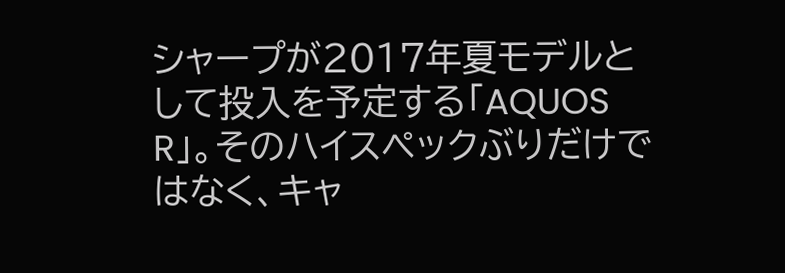シャープが2017年夏モデルとして投入を予定する「AQUOS R」。そのハイスペックぶりだけではなく、キャ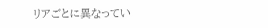リアごとに異なってい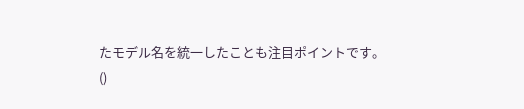たモデル名を統一したことも注目ポイントです。
()